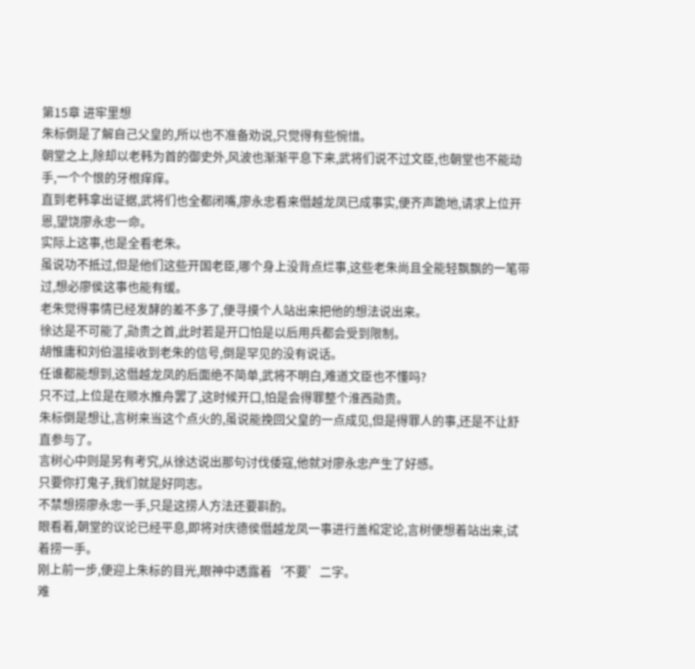第15章 进牢里想
朱标倒是了解自己父皇的,所以也不准备劝说,只觉得有些惋惜。
朝堂之上,除却以老韩为首的御史外,风波也渐渐平息下来,武将们说不过文臣,也朝堂也不能动手,一个个恨的牙根痒痒。
直到老韩拿出证据,武将们也全都闭嘴,廖永忠看来僭越龙凤已成事实,便齐声跪地,请求上位开恩,望饶廖永忠一命。
实际上这事,也是全看老朱。
虽说功不抵过,但是他们这些开国老臣,哪个身上没背点烂事,这些老朱尚且全能轻飘飘的一笔带过,想必廖侯这事也能有缓。
老朱觉得事情已经发酵的差不多了,便寻摸个人站出来把他的想法说出来。
徐达是不可能了,勋贵之首,此时若是开口怕是以后用兵都会受到限制。
胡惟庸和刘伯温接收到老朱的信号,倒是罕见的没有说话。
任谁都能想到,这僭越龙凤的后面绝不简单,武将不明白,难道文臣也不懂吗?
只不过,上位是在顺水推舟罢了,这时候开口,怕是会得罪整个淮西勋贵。
朱标倒是想让,言树来当这个点火的,虽说能挽回父皇的一点成见,但是得罪人的事,还是不让舒直参与了。
言树心中则是另有考究,从徐达说出那句讨伐倭寇,他就对廖永忠产生了好感。
只要你打鬼子,我们就是好同志。
不禁想捞廖永忠一手,只是这捞人方法还要斟酌。
眼看着,朝堂的议论已经平息,即将对庆德侯僭越龙凤一事进行盖棺定论,言树便想着站出来,试着捞一手。
刚上前一步,便迎上朱标的目光,眼神中透露着‘不要’二字。
难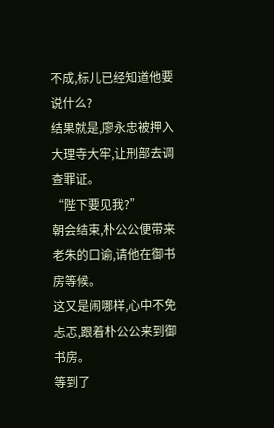不成,标儿已经知道他要说什么?
结果就是,廖永忠被押入大理寺大牢,让刑部去调查罪证。
“陛下要见我?”
朝会结束,朴公公便带来老朱的口谕,请他在御书房等候。
这又是闹哪样,心中不免忐忑,跟着朴公公来到御书房。
等到了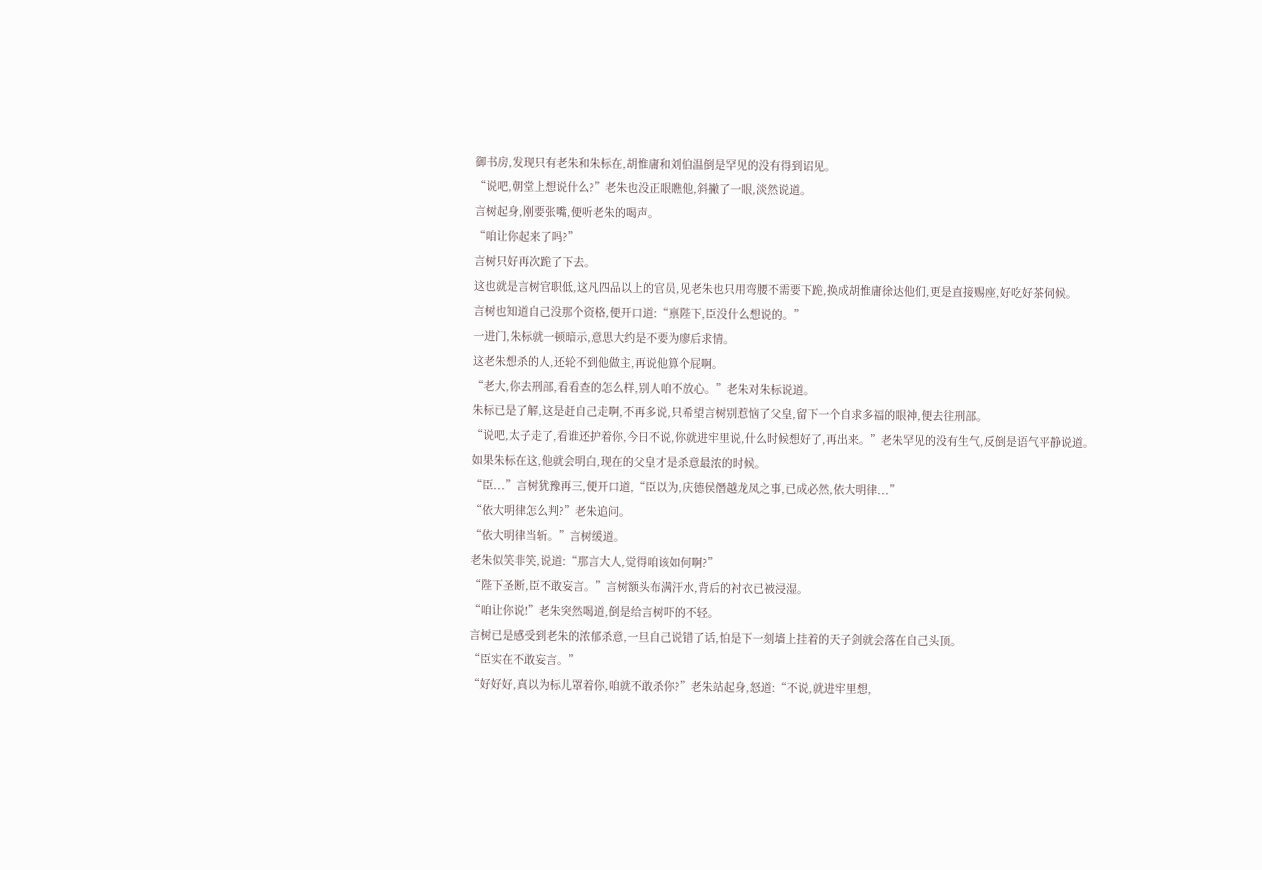御书房,发现只有老朱和朱标在,胡惟庸和刘伯温倒是罕见的没有得到诏见。
“说吧,朝堂上想说什么?”老朱也没正眼瞧他,斜撇了一眼,淡然说道。
言树起身,刚要张嘴,便听老朱的喝声。
“咱让你起来了吗?”
言树只好再次跪了下去。
这也就是言树官职低,这凡四品以上的官员,见老朱也只用弯腰不需要下跪,换成胡惟庸徐达他们,更是直接赐座,好吃好茶伺候。
言树也知道自己没那个资格,便开口道:“禀陛下,臣没什么想说的。”
一进门,朱标就一顿暗示,意思大约是不要为廖后求情。
这老朱想杀的人,还轮不到他做主,再说他算个屁啊。
“老大,你去刑部,看看查的怎么样,别人咱不放心。”老朱对朱标说道。
朱标已是了解,这是赶自己走啊,不再多说,只希望言树别惹恼了父皇,留下一个自求多福的眼神,便去往刑部。
“说吧,太子走了,看谁还护着你,今日不说,你就进牢里说,什么时候想好了,再出来。”老朱罕见的没有生气,反倒是语气平静说道。
如果朱标在这,他就会明白,现在的父皇才是杀意最浓的时候。
“臣...”言树犹豫再三,便开口道,“臣以为,庆德侯僭越龙凤之事,已成必然,依大明律...”
“依大明律怎么判?”老朱追问。
“依大明律当斩。”言树缓道。
老朱似笑非笑,说道:“那言大人,觉得咱该如何啊?”
“陛下圣断,臣不敢妄言。”言树额头布满汗水,背后的衬衣已被浸湿。
“咱让你说!”老朱突然喝道,倒是给言树吓的不轻。
言树已是感受到老朱的浓郁杀意,一旦自己说错了话,怕是下一刻墙上挂着的天子剑就会落在自己头顶。
“臣实在不敢妄言。”
“好好好,真以为标儿罩着你,咱就不敢杀你?”老朱站起身,怒道:“不说,就进牢里想,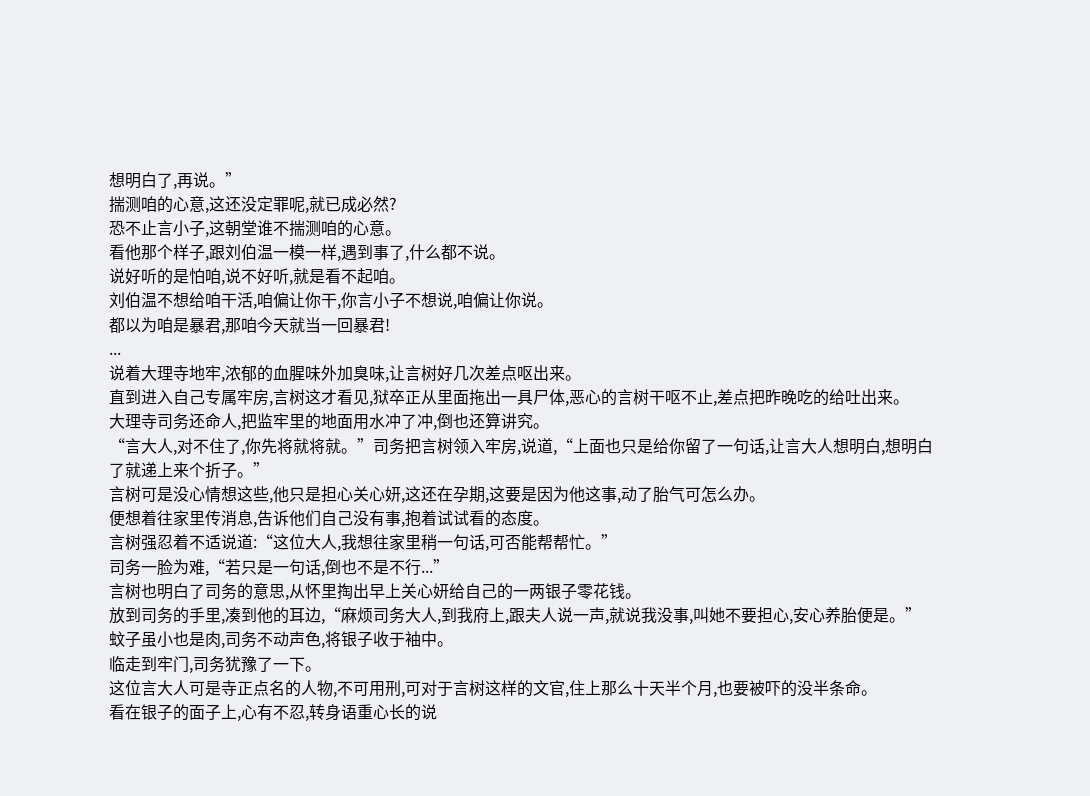想明白了,再说。”
揣测咱的心意,这还没定罪呢,就已成必然?
恐不止言小子,这朝堂谁不揣测咱的心意。
看他那个样子,跟刘伯温一模一样,遇到事了,什么都不说。
说好听的是怕咱,说不好听,就是看不起咱。
刘伯温不想给咱干活,咱偏让你干,你言小子不想说,咱偏让你说。
都以为咱是暴君,那咱今天就当一回暴君!
...
说着大理寺地牢,浓郁的血腥味外加臭味,让言树好几次差点呕出来。
直到进入自己专属牢房,言树这才看见,狱卒正从里面拖出一具尸体,恶心的言树干呕不止,差点把昨晚吃的给吐出来。
大理寺司务还命人,把监牢里的地面用水冲了冲,倒也还算讲究。
“言大人,对不住了,你先将就将就。”司务把言树领入牢房,说道,“上面也只是给你留了一句话,让言大人想明白,想明白了就递上来个折子。”
言树可是没心情想这些,他只是担心关心妍,这还在孕期,这要是因为他这事,动了胎气可怎么办。
便想着往家里传消息,告诉他们自己没有事,抱着试试看的态度。
言树强忍着不适说道:“这位大人,我想往家里稍一句话,可否能帮帮忙。”
司务一脸为难,“若只是一句话,倒也不是不行...”
言树也明白了司务的意思,从怀里掏出早上关心妍给自己的一两银子零花钱。
放到司务的手里,凑到他的耳边,“麻烦司务大人,到我府上,跟夫人说一声,就说我没事,叫她不要担心,安心养胎便是。”
蚊子虽小也是肉,司务不动声色,将银子收于袖中。
临走到牢门,司务犹豫了一下。
这位言大人可是寺正点名的人物,不可用刑,可对于言树这样的文官,住上那么十天半个月,也要被吓的没半条命。
看在银子的面子上,心有不忍,转身语重心长的说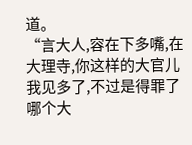道。
“言大人,容在下多嘴,在大理寺,你这样的大官儿我见多了,不过是得罪了哪个大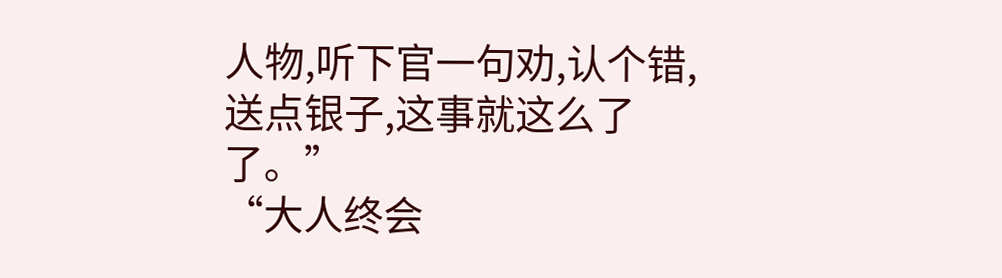人物,听下官一句劝,认个错,送点银子,这事就这么了了。”
“大人终会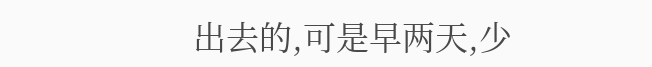出去的,可是早两天,少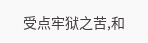受点牢狱之苦,和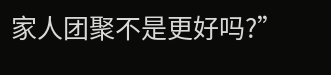家人团聚不是更好吗?”